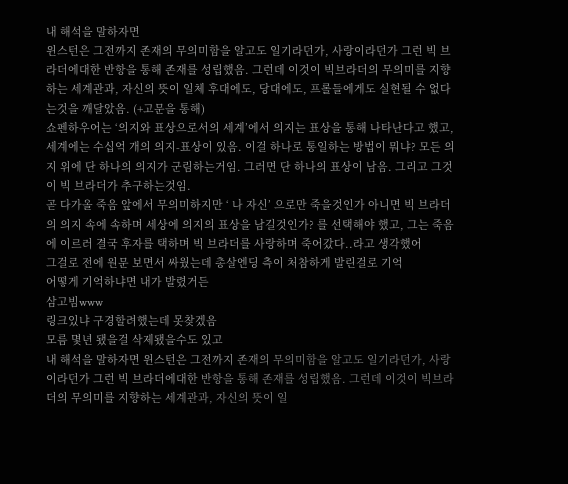내 해석을 말하자면
윈스턴은 그전까지 존재의 무의미함을 알고도 일기라던가, 사랑이라던가 그런 빅 브라더에대한 반항을 통해 존재를 성립했음. 그런데 이것이 빅브라더의 무의미를 지향하는 세계관과, 자신의 뜻이 일체 후대에도, 당대에도, 프롤들에게도 실현될 수 없다는것을 깨달았음. (+고문을 통해)
쇼펜하우어는 ‘의지와 표상으로서의 세계’에서 의지는 표상을 통해 나타난다고 했고, 세계에는 수십억 개의 의지-표상이 있음. 이걸 하나로 통일하는 방법이 뭐냐? 모든 의지 위에 단 하나의 의지가 군림하는거임. 그러면 단 하나의 표상이 남음. 그리고 그것이 빅 브라더가 추구하는것임.
곧 다가올 죽음 앞에서 무의미하지만 ‘ 나 자신’ 으로만 죽을것인가 아니면 빅 브라더의 의지 속에 속하며 세상에 의지의 표상을 남길것인가? 를 선택해야 했고, 그는 죽음에 이르러 결국 후자를 택하며 빅 브라더를 사랑하며 죽어갔다..라고 생각했어
그걸로 전에 원문 보면서 싸웠는데 총살엔딩 측이 처참하게 발린걸로 기억
어떻게 기억하냐면 내가 발렸거든
삼고빔www
링크있냐 구경할려했는데 못찾겠음
모름 몇년 됐을걸 삭제됐을수도 있고
내 해석을 말하자면 윈스턴은 그전까지 존재의 무의미함을 알고도 일기라던가, 사랑이라던가 그런 빅 브라더에대한 반항을 통해 존재를 성립했음. 그런데 이것이 빅브라더의 무의미를 지향하는 세계관과, 자신의 뜻이 일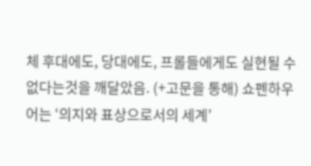체 후대에도, 당대에도, 프롤들에게도 실현될 수 없다는것을 깨달았음. (+고문을 통해) 쇼펜하우어는 ‘의지와 표상으로서의 세계’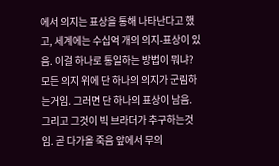에서 의지는 표상을 통해 나타난다고 했고, 세계에는 수십억 개의 의지-표상이 있음. 이걸 하나로 통일하는 방법이 뭐냐? 모든 의지 위에 단 하나의 의지가 군림하는거임. 그러면 단 하나의 표상이 남음. 그리고 그것이 빅 브라더가 추구하는것임. 곧 다가올 죽음 앞에서 무의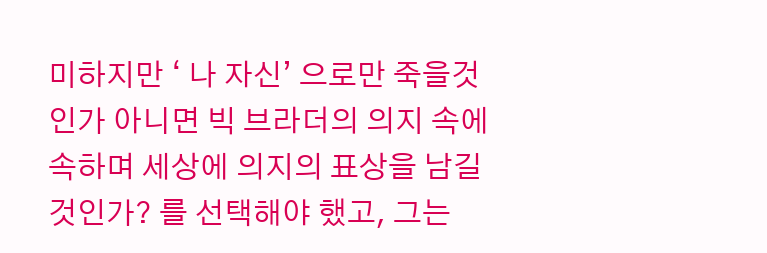미하지만 ‘ 나 자신’ 으로만 죽을것인가 아니면 빅 브라더의 의지 속에 속하며 세상에 의지의 표상을 남길것인가? 를 선택해야 했고, 그는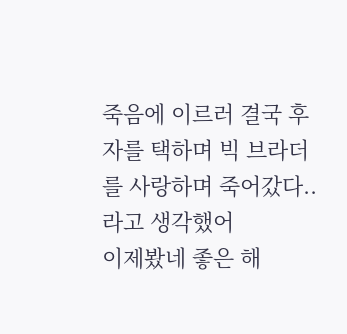죽음에 이르러 결국 후자를 택하며 빅 브라더를 사랑하며 죽어갔다..라고 생각했어
이제봤네 좋은 해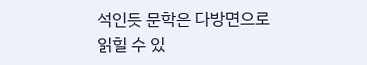석인듯 문학은 다방면으로 읽힐 수 있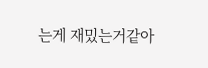는게 재밌는거같아